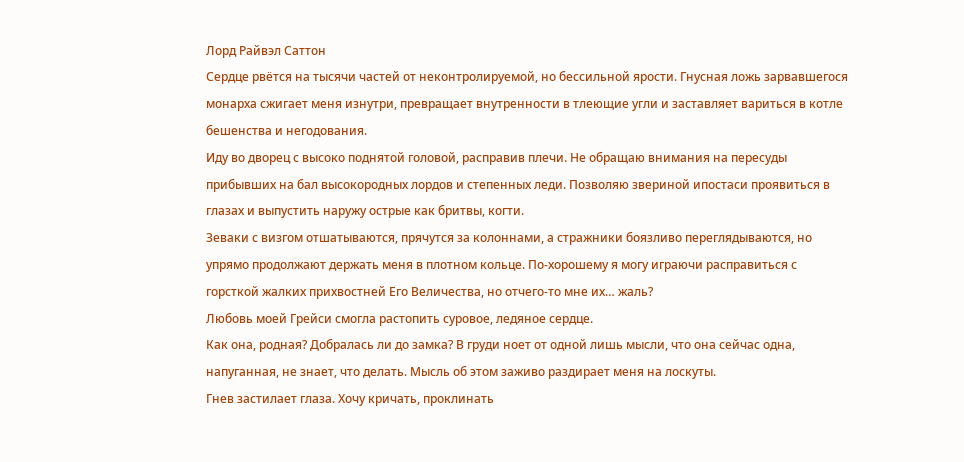Лорд Райвэл Саттон
Сердце рвётся на тысячи частей от неконтролируемой, но бессильной ярости. Гнусная ложь зарвавшегося монарха сжигает меня изнутри, превращает внутренности в тлеющие угли и заставляет вариться в котле бешенства и негодования.
Иду во дворец с высоко поднятой головой, расправив плечи. Не обращаю внимания на пересуды прибывших на бал высокородных лордов и степенных леди. Позволяю звериной ипостаси проявиться в глазах и выпустить наружу острые как бритвы, когти.
Зеваки с визгом отшатываются, прячутся за колоннами, а стражники боязливо переглядываются, но упрямо продолжают держать меня в плотном кольце. По-хорошему я могу играючи расправиться с горсткой жалких прихвостней Его Величества, но отчего-то мне их… жаль?
Любовь моей Грейси смогла растопить суровое, ледяное сердце.
Как она, родная? Добралась ли до замка? В груди ноет от одной лишь мысли, что она сейчас одна, напуганная, не знает, что делать. Мысль об этом заживо раздирает меня на лоскуты.
Гнев застилает глаза. Хочу кричать, проклинать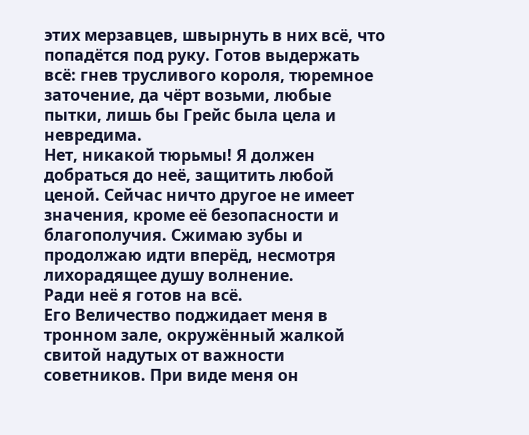этих мерзавцев, швырнуть в них всё, что попадётся под руку. Готов выдержать всё: гнев трусливого короля, тюремное заточение, да чёрт возьми, любые пытки, лишь бы Грейс была цела и невредима.
Нет, никакой тюрьмы! Я должен добраться до неё, защитить любой ценой. Сейчас ничто другое не имеет значения, кроме её безопасности и благополучия. Сжимаю зубы и продолжаю идти вперёд, несмотря лихорадящее душу волнение.
Ради неё я готов на всё.
Его Величество поджидает меня в тронном зале, окружённый жалкой свитой надутых от важности советников. При виде меня он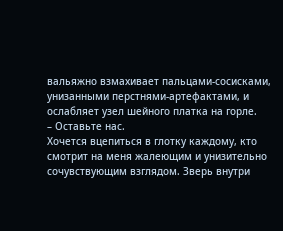вальяжно взмахивает пальцами-сосисками, унизанными перстнями-артефактами, и ослабляет узел шейного платка на горле.
– Оставьте нас.
Хочется вцепиться в глотку каждому, кто смотрит на меня жалеющим и унизительно сочувствующим взглядом. Зверь внутри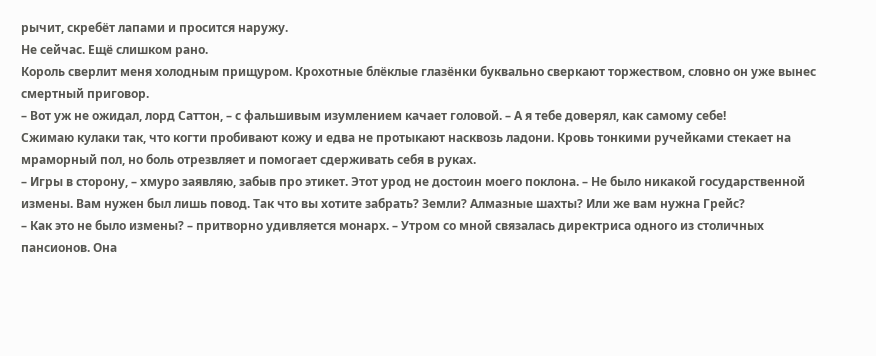рычит, скребёт лапами и просится наружу.
Не сейчас. Ещё слишком рано.
Король сверлит меня холодным прищуром. Крохотные блёклые глазёнки буквально сверкают торжеством, словно он уже вынес смертный приговор.
– Вот уж не ожидал, лорд Саттон, – с фальшивым изумлением качает головой. – А я тебе доверял, как самому себе!
Сжимаю кулаки так, что когти пробивают кожу и едва не протыкают насквозь ладони. Кровь тонкими ручейками стекает на мраморный пол, но боль отрезвляет и помогает сдерживать себя в руках.
– Игры в сторону, – хмуро заявляю, забыв про этикет. Этот урод не достоин моего поклона. – Не было никакой государственной измены. Вам нужен был лишь повод. Так что вы хотите забрать? Земли? Алмазные шахты? Или же вам нужна Грейс?
– Как это не было измены? – притворно удивляется монарх. – Утром со мной связалась директриса одного из столичных пансионов. Она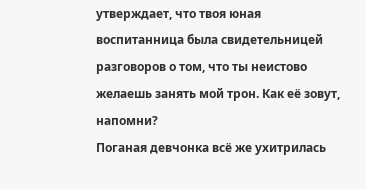утверждает, что твоя юная воспитанница была свидетельницей разговоров о том, что ты неистово желаешь занять мой трон. Как её зовут, напомни?
Поганая девчонка всё же ухитрилась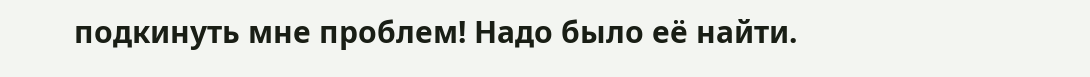подкинуть мне проблем! Надо было её найти.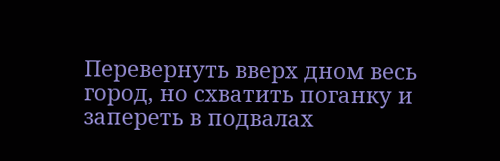Перевернуть вверх дном весь город, но схватить поганку и запереть в подвалах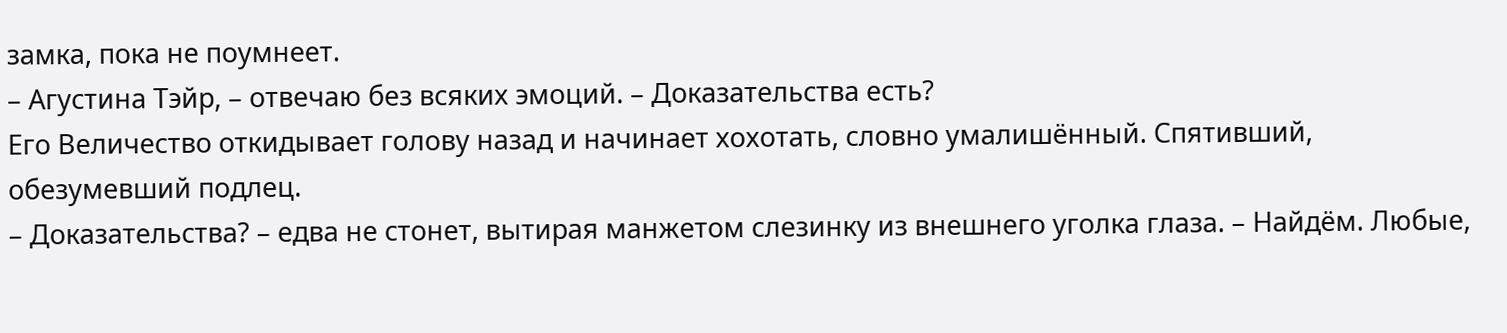замка, пока не поумнеет.
– Агустина Тэйр, – отвечаю без всяких эмоций. – Доказательства есть?
Его Величество откидывает голову назад и начинает хохотать, словно умалишённый. Спятивший, обезумевший подлец.
– Доказательства? – едва не стонет, вытирая манжетом слезинку из внешнего уголка глаза. – Найдём. Любые,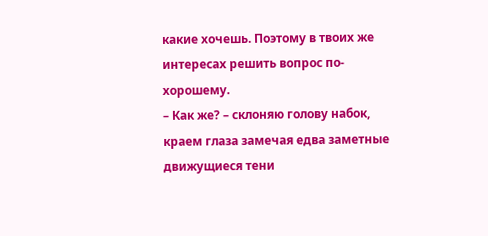какие хочешь. Поэтому в твоих же интересах решить вопрос по-хорошему.
– Как же? – склоняю голову набок, краем глаза замечая едва заметные движущиеся тени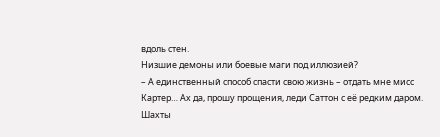вдоль стен.
Низшие демоны или боевые маги под иллюзией?
– А единственный способ спасти свою жизнь – отдать мне мисс Картер… Ах да, прошу прощения, леди Саттон с её редким даром. Шахты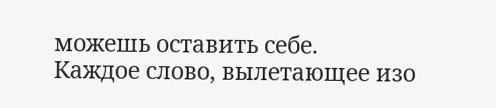можешь оставить себе.
Каждое слово, вылетающее изо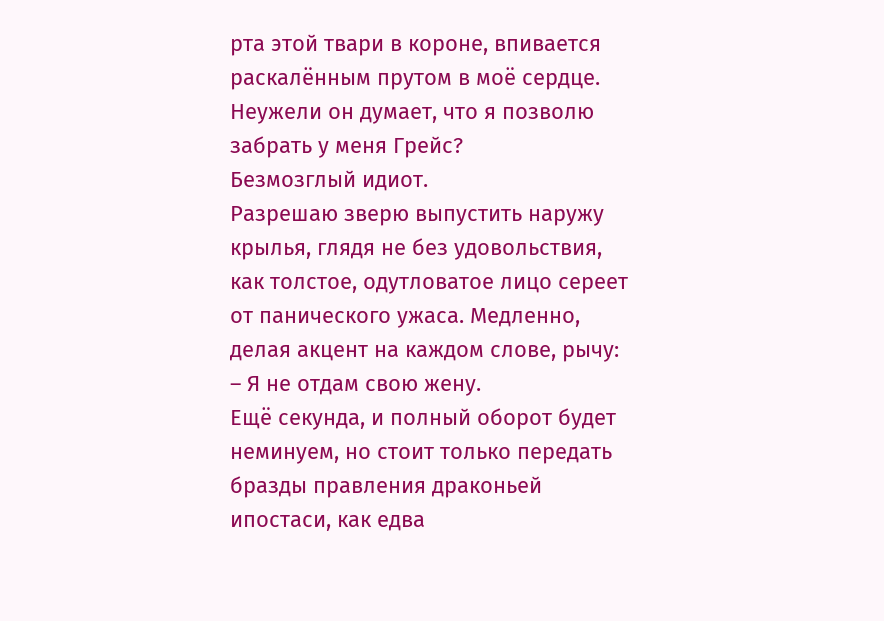рта этой твари в короне, впивается раскалённым прутом в моё сердце.
Неужели он думает, что я позволю забрать у меня Грейс?
Безмозглый идиот.
Разрешаю зверю выпустить наружу крылья, глядя не без удовольствия, как толстое, одутловатое лицо сереет от панического ужаса. Медленно, делая акцент на каждом слове, рычу:
– Я не отдам свою жену.
Ещё секунда, и полный оборот будет неминуем, но стоит только передать бразды правления драконьей ипостаси, как едва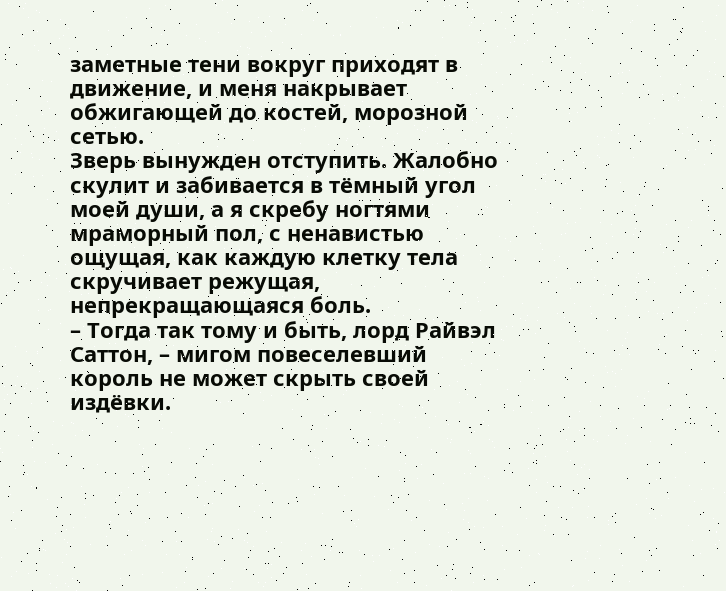заметные тени вокруг приходят в движение, и меня накрывает обжигающей до костей, морозной сетью.
Зверь вынужден отступить. Жалобно скулит и забивается в тёмный угол моей души, а я скребу ногтями мраморный пол, с ненавистью ощущая, как каждую клетку тела скручивает режущая, непрекращающаяся боль.
– Тогда так тому и быть, лорд Райвэл Саттон, – мигом повеселевший король не может скрыть своей издёвки.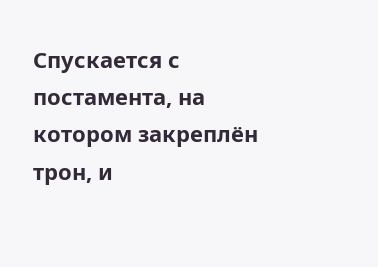Спускается с постамента, на котором закреплён трон, и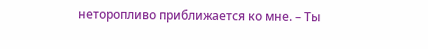неторопливо приближается ко мне. – Ты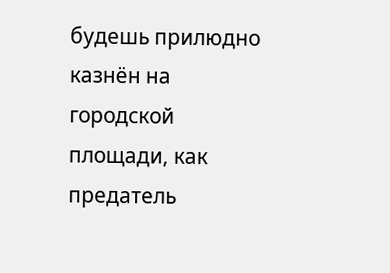будешь прилюдно казнён на городской площади, как предатель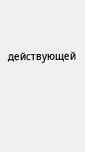действующей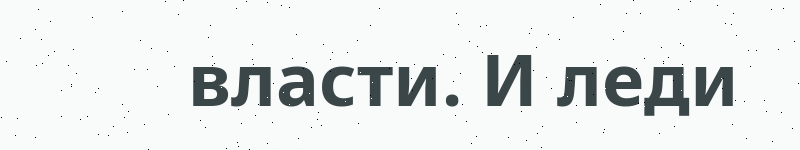власти. И леди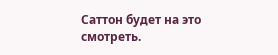Саттон будет на это смотреть.